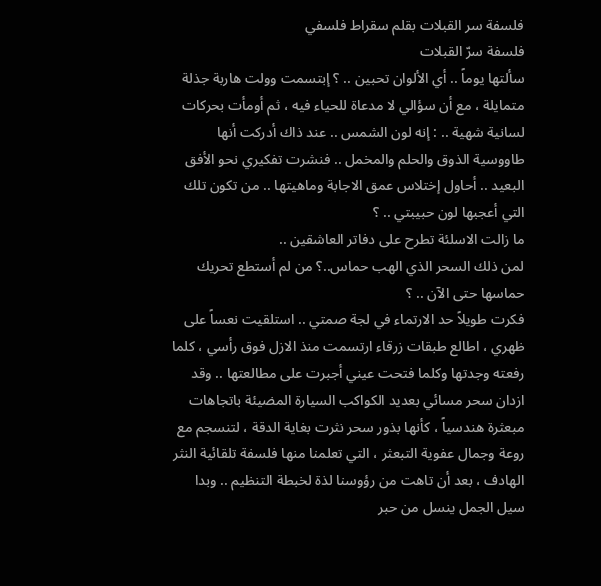فلسفة سر القبلات بقلم سقراط فلسفي
فلسفة سرّ القبلات
سألتها يوماً .. أي الألوان تحبين .. ؟ إبتسمت وولت هاربة جذلة متمايلة ، مع أن سؤالي لا مدعاة للحياء فيه ، ثم أومأت بحركات لسانية شهية .. : إنه لون الشمس .. عند ذاك أدركت أنها طاووسية الذوق والحلم والمخمل .. فنشرت تفكيري نحو الأفق البعيد .. أحاول إختلاس عمق الاجابة وماهيتها .. من تكون تلك التي أعجبها لون حبيبتي .. ؟
ما زالت الاسلئة تطرح على دفاتر العاشقين ..
لمن ذلك السحر الذي الهب حماس..؟ من لم أستطع تحريك حماسها حتى الآن .. ؟
فكرت طويلاً حد الارتماء في لجة صمتي .. استلقيت نعساً على ظهري ، اطالع طبقات زرقاء ارتسمت منذ الازل فوق رأسي ، كلما رفعته وجدتها وكلما فتحت عيني أجبرت على مطالعتها .. وقد ازدان سحر مسائي بعديد الكواكب السيارة المضيئة باتجاهات مبعثرة هندسياً ، كأنها بذور سحر نثرت بغاية الدقة ، لتنسجم مع روعة وجمال عفوية التبعثر ، التي تعلمنا منها فلسفة تلقائية النثر الهادف ، بعد أن تاهت من رؤوسنا لذة لخبطة التنظيم .. وبدا سيل الجمل ينسل من حبر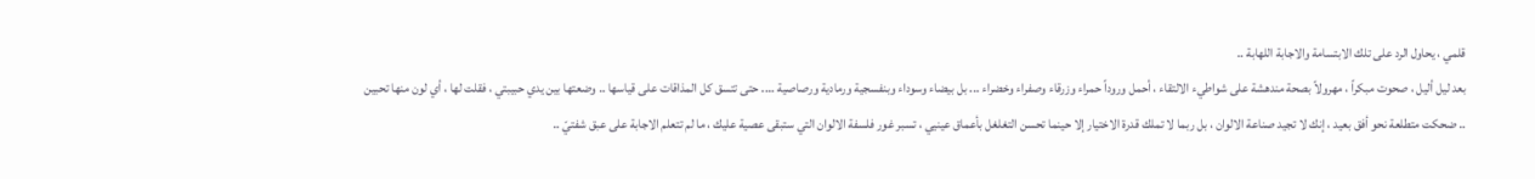قلمي ، يحاول الرد على تلك الابتسامة والاجابة اللهابة ..
بعد ليل أليل ، صحوت مبكراً ، مهرولاً بصحة مندهشة على شواطيء الالتقاء ، أحمل وروداً حمراء وزرقاء وصفراء وخضراء ... بل بيضاء وسوداء وبنفسجية ورمادية ورصاصية .... حتى تتسق كل المذاقات على قياسها .. وضعتها بين يدي حبيبتي ، فقلت لها ، أي لون منها تحبين .. ضحكت متطلعة نحو أفق بعيد ، إنك لا تجيد صناعة الالوان ، بل ربما لا تملك قدرة الاختيار إلا حينما تحسن التغلغل بأعماق عينيي ، تسبر غور فلسفة الالوان التي ستبقى عصية عليك ، ما لم تتعلم الاجابة على عبق شفتيّ ..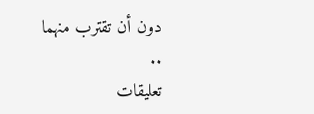دون أن تقترب منهما ..
تعليقات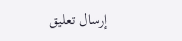إرسال تعليق